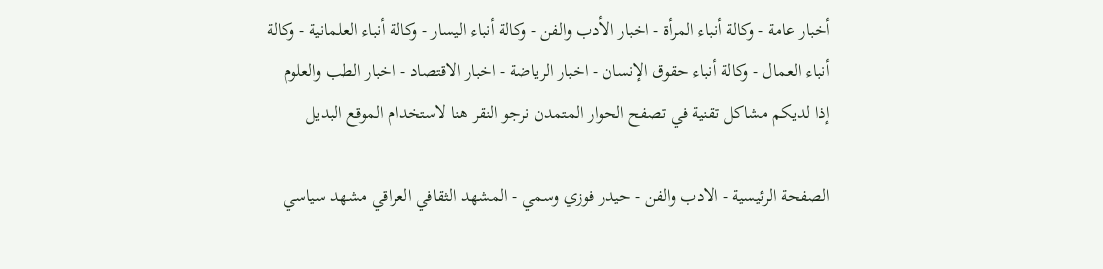أخبار عامة - وكالة أنباء المرأة - اخبار الأدب والفن - وكالة أنباء اليسار - وكالة أنباء العلمانية - وكالة أنباء العمال - وكالة أنباء حقوق الإنسان - اخبار الرياضة - اخبار الاقتصاد - اخبار الطب والعلوم
إذا لديكم مشاكل تقنية في تصفح الحوار المتمدن نرجو النقر هنا لاستخدام الموقع البديل

الصفحة الرئيسية - الادب والفن - حيدر فوزي وسمي - المشهد الثقافي العراقي مشهد سياسي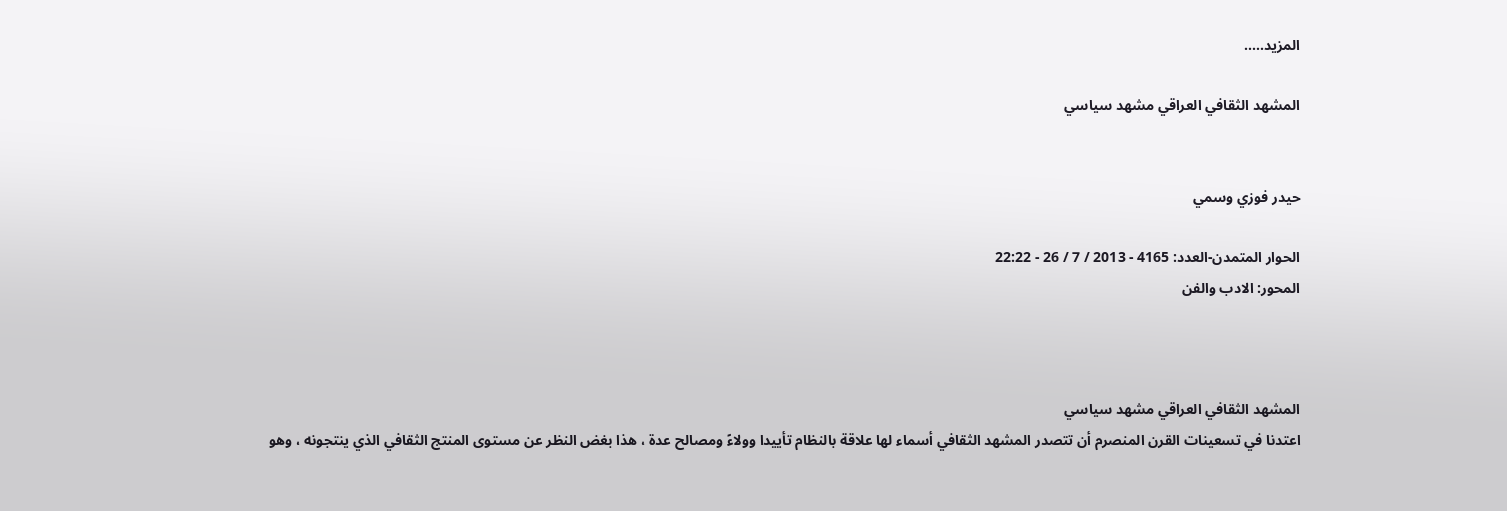المزيد.....

المشهد الثقافي العراقي مشهد سياسي


حيدر فوزي وسمي

الحوار المتمدن-العدد: 4165 - 2013 / 7 / 26 - 22:22
المحور: الادب والفن



المشهد الثقافي العراقي مشهد سياسي
اعتدنا في تسعينات القرن المنصرم أن تتصدر المشهد الثقافي أسماء لها علاقة بالنظام تأييدا وولاءً ومصالح عدة ، هذا بغض النظر عن مستوى المنتج الثقافي الذي ينتجونه ، وهو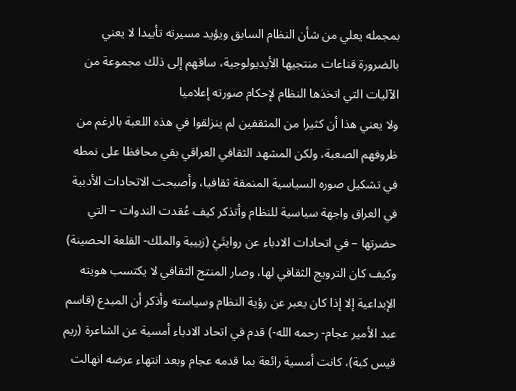بمجمله يعلي من شأن النظام السابق ويؤيد مسيرته تأييدا لا يعني بالضرورة قناعات منتجيها الأيديولوجية، ساقهم إلى ذلك مجموعة من الآليات التي اتخذها النظام لإحكام صورته إعلاميا
ولا يعني هذا أن كثيرا من المثقفين لم ينزلقوا في هذه اللعبة بالرغم من ظروفهم الصعبة، ولكن المشهد الثقافي العراقي بقي محافظا على نمطه في تشكيل صوره السياسية المنمقة ثقافيا، وأصبحت الاتحادات الأدبية في العراق واجهة سياسية للنظام وأتذكر كيف عُقدت الندوات – التي حضرتها – في اتحادات الادباء عن روايتَيْ (زبيبة والملك- القلعة الحصينة) وكيف كان الترويج الثقافي لها، وصار المنتج الثقافي لا يكتسب هويته الإبداعية إلا إذا كان يعبر عن رؤية النظام وسياسته وأذكر أن المبدع (قاسم عبد الأمير عجام- رحمه الله-) قدم في اتحاد الادباء أمسية عن الشاعرة (ريم قيس كبة)، كانت أمسية رائعة بما قدمه عجام وبعد انتهاء عرضه انهالت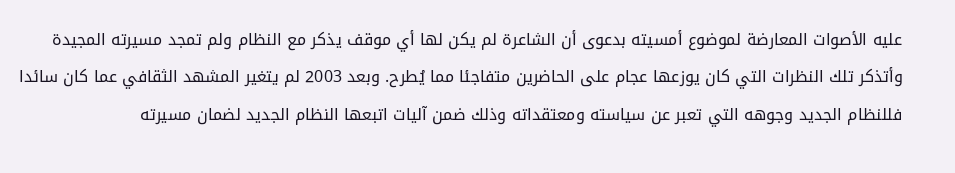عليه الأصوات المعارضة لموضوع أمسيته بدعوى أن الشاعرة لم يكن لها أي موقف يذكر مع النظام ولم تمجد مسيرته المجيدة وأتذكر تلك النظرات التي كان يوزعها عجام على الحاضرين متفاجئا مما يُطرح. وبعد 2003 لم يتغير المشهد الثقافي عما كان سائدا فللنظام الجديد وجوهه التي تعبر عن سياسته ومعتقداته وذلك ضمن آليات اتبعها النظام الجديد لضمان مسيرته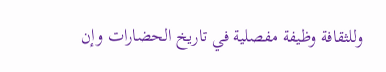وللثقافة وظيفة مفصلية في تاريخ الحضارات وإن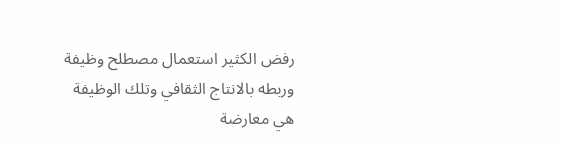رفض الكثير استعمال مصطلح وظيفة وربطه بالانتاج الثقافي وتلك الوظيفة هي معارضة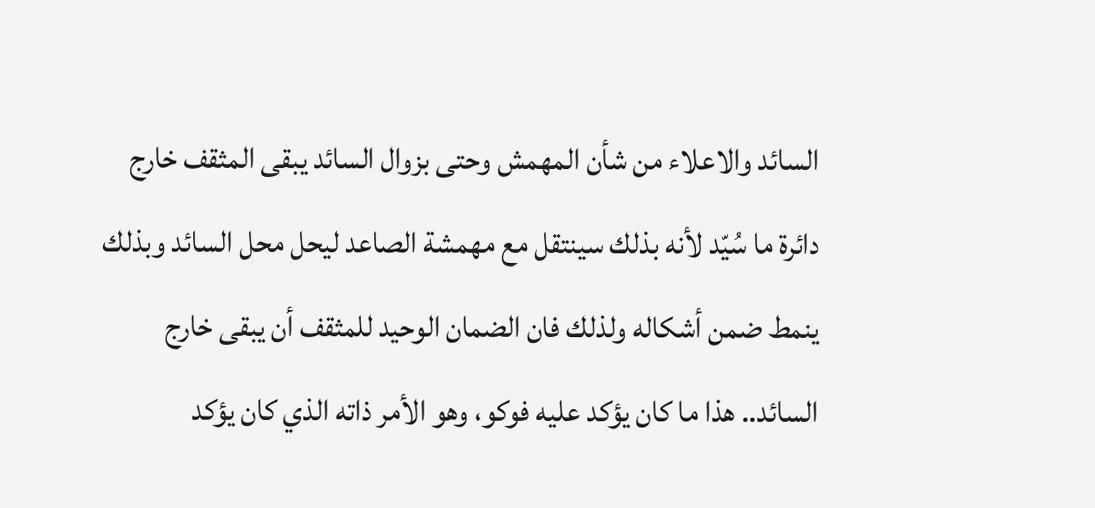السائد والاعلاء من شأن المهمش وحتى بزوال السائد يبقى المثقف خارج دائرة ما سُيّد لأنه بذلك سينتقل مع مهمشة الصاعد ليحل محل السائد وبذلك ينمط ضمن أشكاله ولذلك فان الضمان الوحيد للمثقف أن يبقى خارج السائد.. هذا ما كان يؤكد عليه فوكو، وهو الأمر ذاته الذي كان يؤكد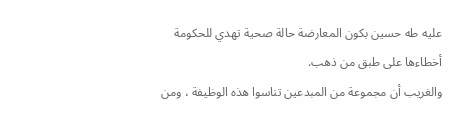عليه طه حسين بكون المعارضة حالة صحية تهدي للحكومة أخطاءها على طبق من ذهب.
والغريب أن مجموعة من المبدعين تناسوا هذه الوظيفة ، ومن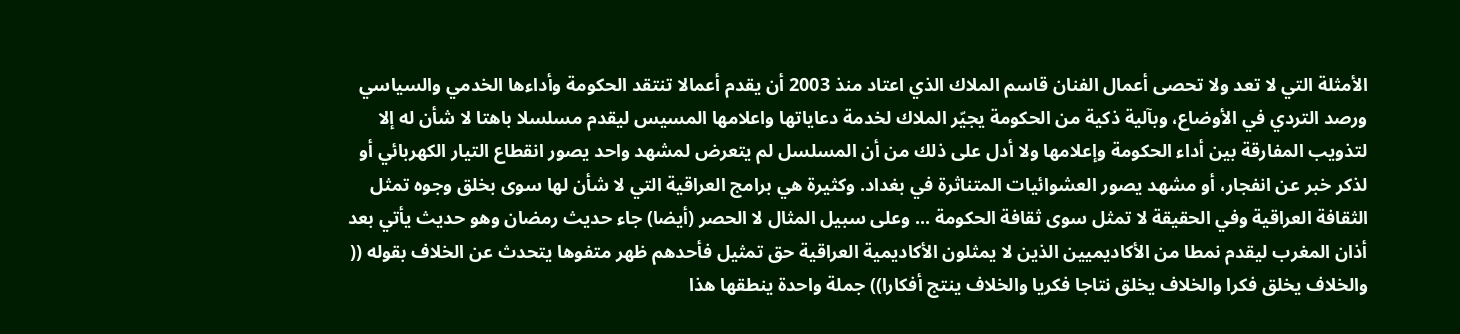الأمثلة التي لا تعد ولا تحصى أعمال الفنان قاسم الملاك الذي اعتاد منذ 2003 أن يقدم أعمالا تنتقد الحكومة وأداءها الخدمي والسياسي ورصد التردي في الأوضاع، وبآلية ذكية من الحكومة يجيّر الملاك لخدمة دعاياتها واعلامها المسيس ليقدم مسلسلا باهتا لا شأن له إلا لتذويب المفارقة بين أداء الحكومة وإعلامها ولا أدل على ذلك من أن المسلسل لم يتعرض لمشهد واحد يصور انقطاع التيار الكهربائي أو لذكر خبر عن انفجار، أو مشهد يصور العشوائيات المتناثرة في بغداد. وكثيرة هي برامج العراقية التي لا شأن لها سوى بخلق وجوه تمثل الثقافة العراقية وفي الحقيقة لا تمثل سوى ثقافة الحكومة ... وعلى سبيل المثال لا الحصر (أيضا) جاء حديث رمضان وهو حديث يأتي بعد أذان المغرب ليقدم نمطا من الأكاديميين الذين لا يمثلون الأكاديمية العراقية حق تمثيل فأحدهم ظهر متفوها يتحدث عن الخلاف بقوله (( والخلاف يخلق فكرا والخلاف يخلق نتاجا فكريا والخلاف ينتج أفكارا)) جملة واحدة ينطقها هذا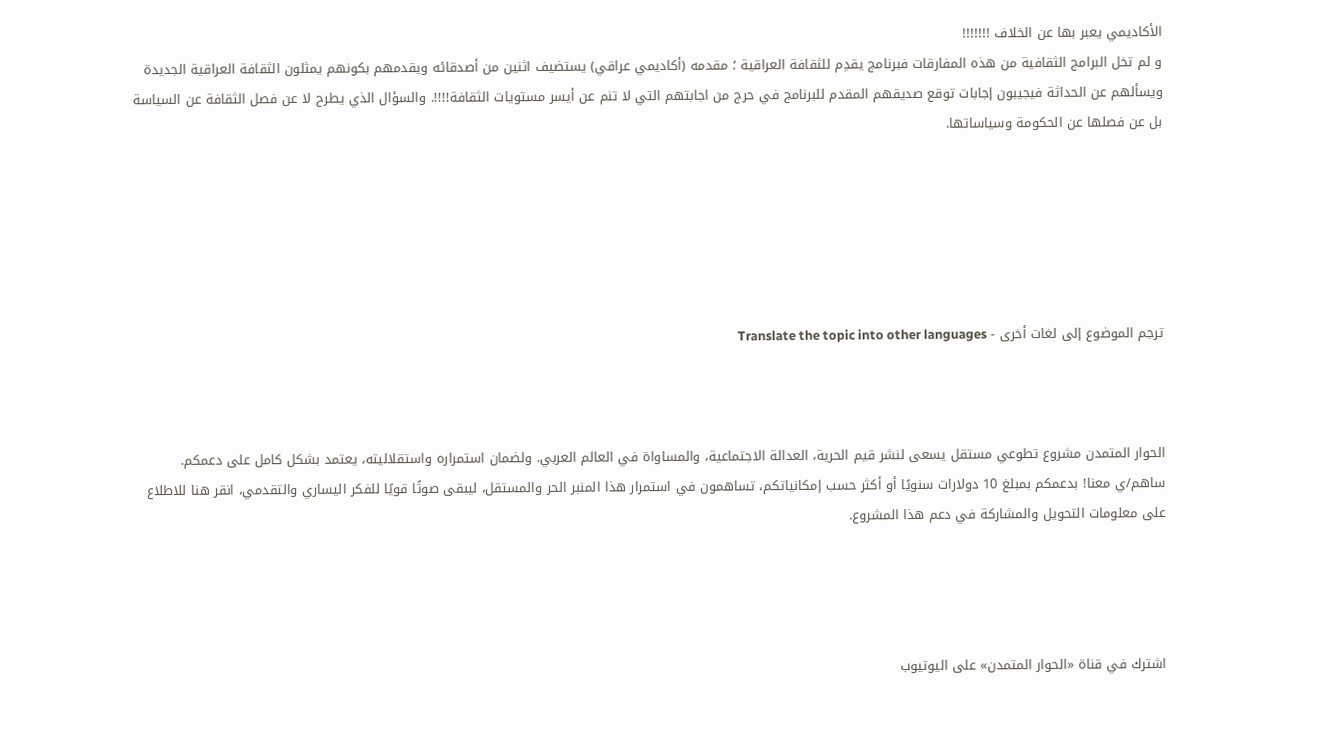الأكاديمي يعبر بها عن الخلاف !!!!!!!
و لم تخل البرامج الثقافية من هذه المفارقات فبرنامج يقدِم للثقافة العراقية ؛ مقدمه (أكاديمي عراقي) يستضيف اثنين من أصدقائه ويقدمهم بكونهم يمثلون الثقافة العراقية الجديدة ويسألهم عن الحداثة فيجيبون إجابات توقع صديقهم المقدم للبرنامج في حرج من اجابتهم التي لا تنم عن أيسر مستويات الثقافة!!!!. والسؤال الذي يطرح لا عن فصل الثقافة عن السياسة بل عن فصلها عن الحكومة وسياساتها.






ترجم الموضوع إلى لغات أخرى - Translate the topic into other languages



الحوار المتمدن مشروع تطوعي مستقل يسعى لنشر قيم الحرية، العدالة الاجتماعية، والمساواة في العالم العربي. ولضمان استمراره واستقلاليته، يعتمد بشكل كامل على دعمكم. ساهم/ي معنا! بدعمكم بمبلغ 10 دولارات سنويًا أو أكثر حسب إمكانياتكم، تساهمون في استمرار هذا المنبر الحر والمستقل، ليبقى صوتًا قويًا للفكر اليساري والتقدمي، انقر هنا للاطلاع على معلومات التحويل والمشاركة في دعم هذا المشروع.




اشترك في قناة «الحوار المتمدن» على اليوتيوب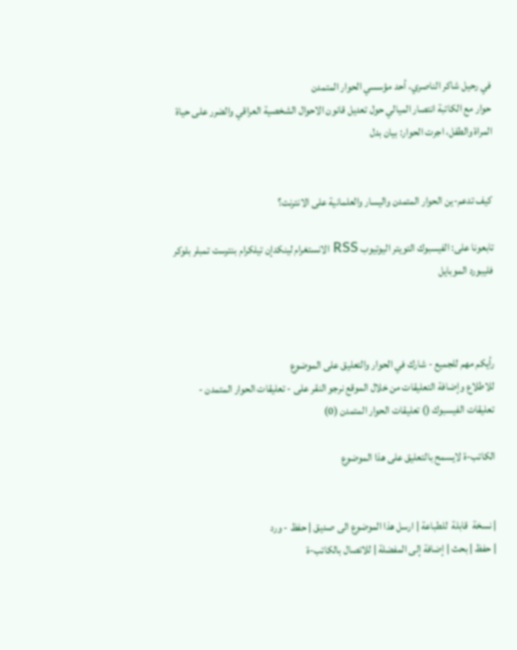في رحيل شاكر الناصري، أحد مؤسسي الحوار المتمدن
حوار مع الكاتبة انتصار الميالي حول تعديل قانون الاحوال الشخصية العراقي والضرر على حياة المراة والطفل، اجرت الحوار: بيان بدل


كيف تدعم-ين الحوار المتمدن واليسار والعلمانية على الانترنت؟

تابعونا على: الفيسبوك التويتر اليوتيوب RSS الانستغرام لينكدإن تيلكرام بنترست تمبلر بلوكر فليبورد الموبايل



رأيكم مهم للجميع - شارك في الحوار والتعليق على الموضوع
للاطلاع وإضافة التعليقات من خلال الموقع نرجو النقر على - تعليقات الحوار المتمدن -
تعليقات الفيسبوك () تعليقات الحوار المتمدن (0)

الكاتب-ة لايسمح بالتعليق على هذا الموضوع


| نسخة  قابلة  للطباعة | ارسل هذا الموضوع الى صديق | حفظ - ورد
| حفظ | بحث | إضافة إلى المفضلة | للاتصال بالكاتب-ة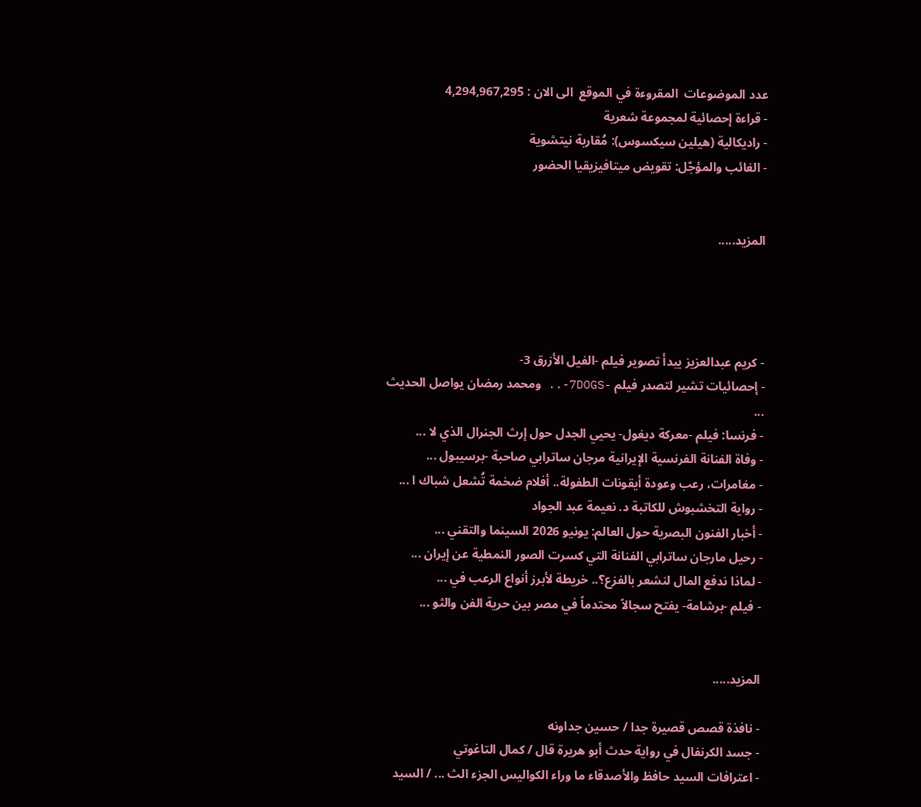عدد الموضوعات  المقروءة في الموقع  الى الان : 4,294,967,295
- قراءة إحصائية لمجموعة شعرية
- راديكالية (هيلين سيكسوس): مُقاربة نيتشوية
- الغائب والمؤجّل: تقويض ميتافيزيقيا الحضور


المزيد.....




- كريم عبدالعزيز يبدأ تصوير فيلم -الفيل الأزرق 3-
- إحصائيات تشير لتصدر فيلم -7DOGS-.. ومحمد رمضان يواصل الحديث ...
- فرنسا: فيلم -معركة ديغول- يحيي الجدل حول إرث الجنرال الذي لا ...
- وفاة الفنانة الفرنسية الإيرانية مرجان ساترابي صاحبة -برسيبول ...
- مغامرات، رعب وعودة أيقونات الطفولة.. أفلام ضخمة تُشعل شباك ا ...
- رواية التخشبوش للكاتبة د. نعيمة عبد الجواد
- أخبار الفنون البصرية حول العالم: يونيو 2026 السينما والتقني ...
- رحيل مارجان ساترابي الفنانة التي كسرت الصور النمطية عن إيران ...
- لماذا ندفع المال لنشعر بالفزع؟.. خريطة لأبرز أنواع الرعب في ...
- فيلم -برشامة- يفتح سجالاً محتدماً في مصر بين حرية الفن والثو ...


المزيد.....

- نافذة قصص قصيرة جدا / حسين جداونه
- جسد الكرنفال في رواية حدث أبو هريرة قال / كمال التاغوتي
- اعترافات السيد حافظ والأصدقاء ما وراء الكواليس الجزء الث ... / السيد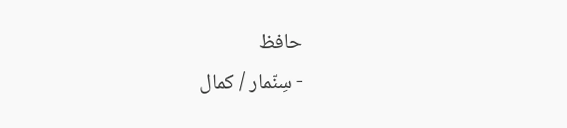حافظ
- سِنّمار / كمال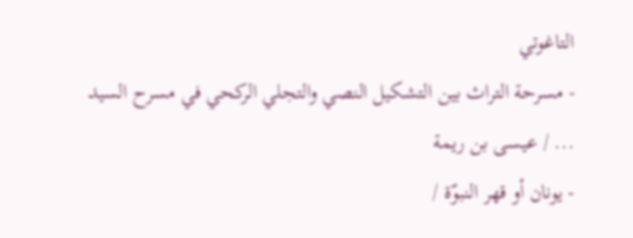التاغوتي
- مسرحة التراث بين التشكيل النصي والتجلي الركحي في مسرح السيد ... / عيسى بن ريمة
- يونان أو قهر النبوّة /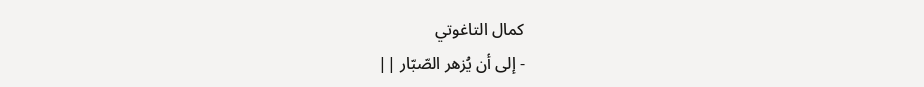كمال التاغوتي
- إلى أن يُزهر الصّبّار ||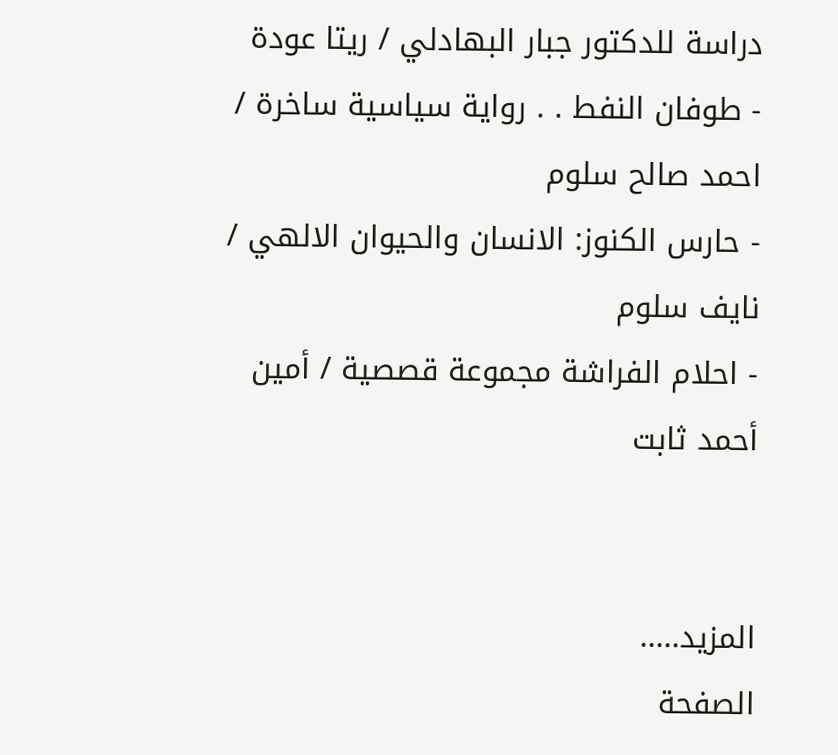دراسة للدكتور جبار البهادلي / ريتا عودة
- طوفان النفط . . رواية سياسية ساخرة / احمد صالح سلوم
- حارس الكنوز: الانسان والحيوان الالهي / نايف سلوم
- احلام الفراشة مجموعة قصصية / أمين أحمد ثابت


المزيد.....
الصفحة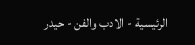الرئيسية - الادب والفن - حيدر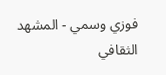فوزي وسمي - المشهد الثقافي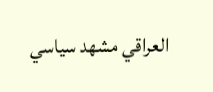العراقي مشهد سياسي